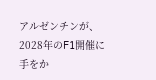アルゼンチンが、2028年のF1開催に手をか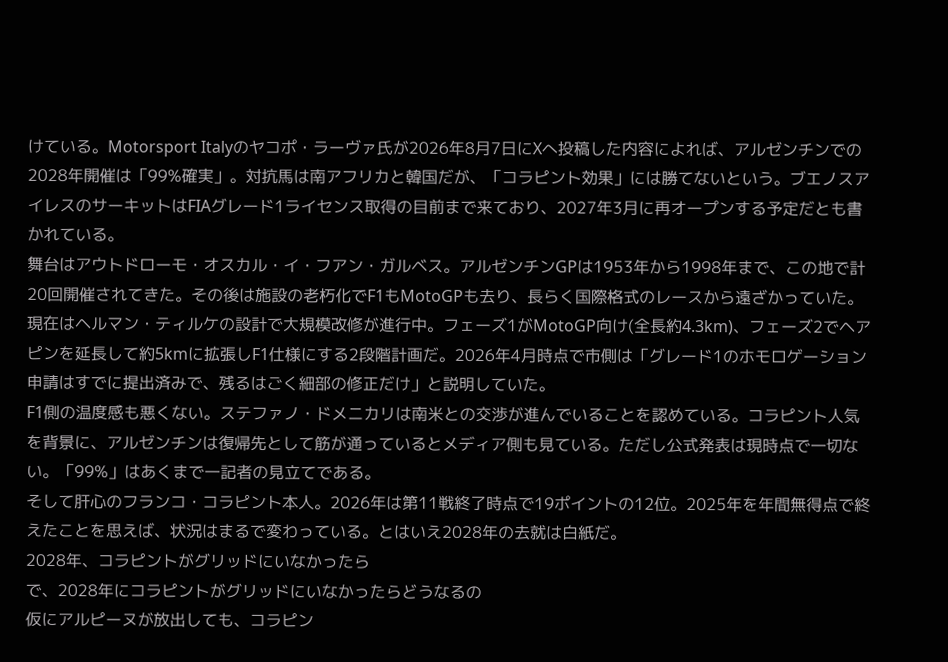けている。Motorsport Italyのヤコポ・ラーヴァ氏が2026年8月7日にXへ投稿した内容によれば、アルゼンチンでの2028年開催は「99%確実」。対抗馬は南アフリカと韓国だが、「コラピント効果」には勝てないという。ブエノスアイレスのサーキットはFIAグレード1ライセンス取得の目前まで来ており、2027年3月に再オープンする予定だとも書かれている。
舞台はアウトドローモ・オスカル・イ・フアン・ガルベス。アルゼンチンGPは1953年から1998年まで、この地で計20回開催されてきた。その後は施設の老朽化でF1もMotoGPも去り、長らく国際格式のレースから遠ざかっていた。現在はヘルマン・ティルケの設計で大規模改修が進行中。フェーズ1がMotoGP向け(全長約4.3km)、フェーズ2でヘアピンを延長して約5kmに拡張しF1仕様にする2段階計画だ。2026年4月時点で市側は「グレード1のホモロゲーション申請はすでに提出済みで、残るはごく細部の修正だけ」と説明していた。
F1側の温度感も悪くない。ステファノ・ドメニカリは南米との交渉が進んでいることを認めている。コラピント人気を背景に、アルゼンチンは復帰先として筋が通っているとメディア側も見ている。ただし公式発表は現時点で一切ない。「99%」はあくまで一記者の見立てである。
そして肝心のフランコ・コラピント本人。2026年は第11戦終了時点で19ポイントの12位。2025年を年間無得点で終えたことを思えば、状況はまるで変わっている。とはいえ2028年の去就は白紙だ。
2028年、コラピントがグリッドにいなかったら
で、2028年にコラピントがグリッドにいなかったらどうなるの
仮にアルピーヌが放出しても、コラピン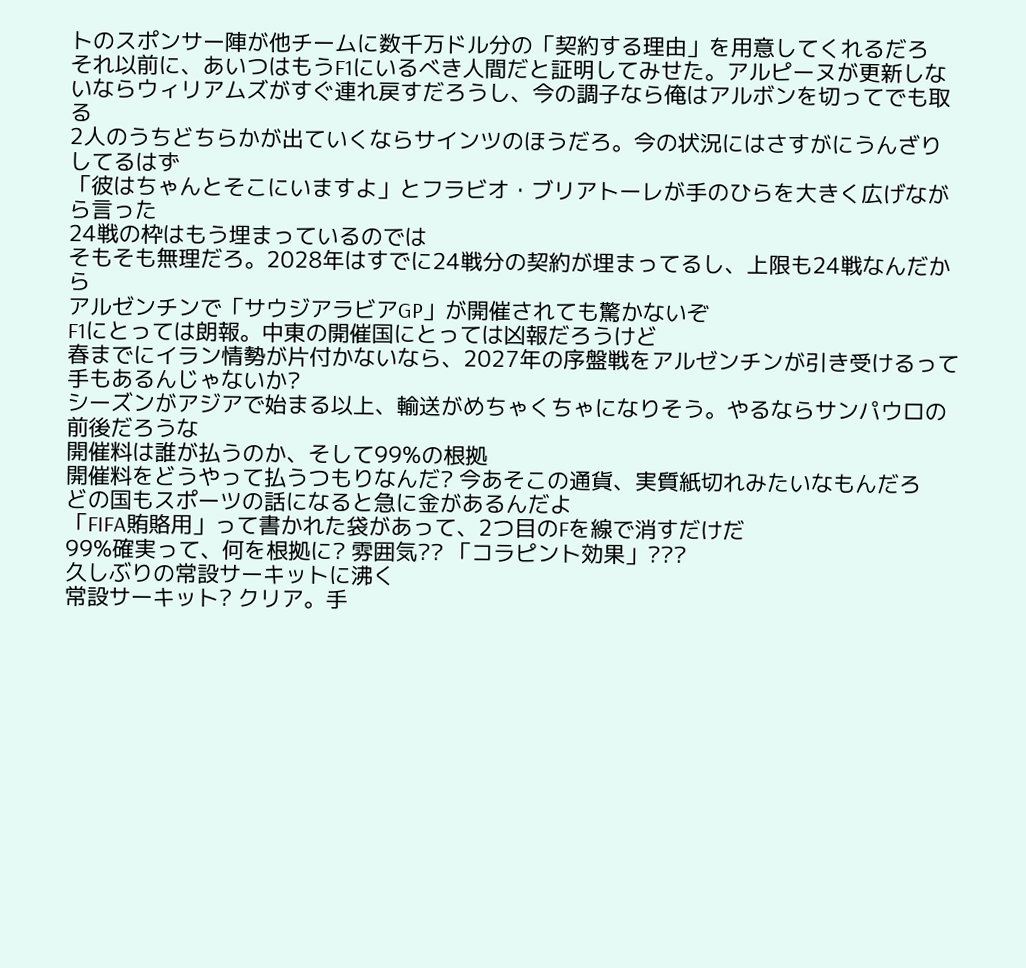トのスポンサー陣が他チームに数千万ドル分の「契約する理由」を用意してくれるだろ
それ以前に、あいつはもうF1にいるべき人間だと証明してみせた。アルピーヌが更新しないならウィリアムズがすぐ連れ戻すだろうし、今の調子なら俺はアルボンを切ってでも取る
2人のうちどちらかが出ていくならサインツのほうだろ。今の状況にはさすがにうんざりしてるはず
「彼はちゃんとそこにいますよ」とフラビオ・ブリアトーレが手のひらを大きく広げながら言った
24戦の枠はもう埋まっているのでは
そもそも無理だろ。2028年はすでに24戦分の契約が埋まってるし、上限も24戦なんだから
アルゼンチンで「サウジアラビアGP」が開催されても驚かないぞ
F1にとっては朗報。中東の開催国にとっては凶報だろうけど
春までにイラン情勢が片付かないなら、2027年の序盤戦をアルゼンチンが引き受けるって手もあるんじゃないか?
シーズンがアジアで始まる以上、輸送がめちゃくちゃになりそう。やるならサンパウロの前後だろうな
開催料は誰が払うのか、そして99%の根拠
開催料をどうやって払うつもりなんだ? 今あそこの通貨、実質紙切れみたいなもんだろ
どの国もスポーツの話になると急に金があるんだよ
「FIFA賄賂用」って書かれた袋があって、2つ目のFを線で消すだけだ
99%確実って、何を根拠に? 雰囲気?? 「コラピント効果」???
久しぶりの常設サーキットに沸く
常設サーキット? クリア。手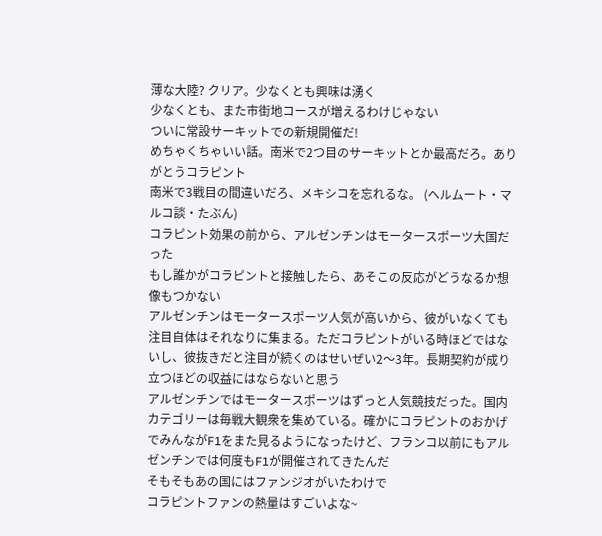薄な大陸? クリア。少なくとも興味は湧く
少なくとも、また市街地コースが増えるわけじゃない
ついに常設サーキットでの新規開催だ!
めちゃくちゃいい話。南米で2つ目のサーキットとか最高だろ。ありがとうコラピント
南米で3戦目の間違いだろ、メキシコを忘れるな。 (ヘルムート・マルコ談・たぶん)
コラピント効果の前から、アルゼンチンはモータースポーツ大国だった
もし誰かがコラピントと接触したら、あそこの反応がどうなるか想像もつかない
アルゼンチンはモータースポーツ人気が高いから、彼がいなくても注目自体はそれなりに集まる。ただコラピントがいる時ほどではないし、彼抜きだと注目が続くのはせいぜい2〜3年。長期契約が成り立つほどの収益にはならないと思う
アルゼンチンではモータースポーツはずっと人気競技だった。国内カテゴリーは毎戦大観衆を集めている。確かにコラピントのおかげでみんながF1をまた見るようになったけど、フランコ以前にもアルゼンチンでは何度もF1が開催されてきたんだ
そもそもあの国にはファンジオがいたわけで
コラピントファンの熱量はすごいよな~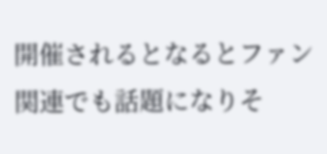開催されるとなるとファン関連でも話題になりそ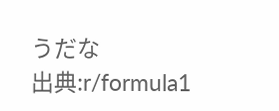うだな
出典:r/formula1